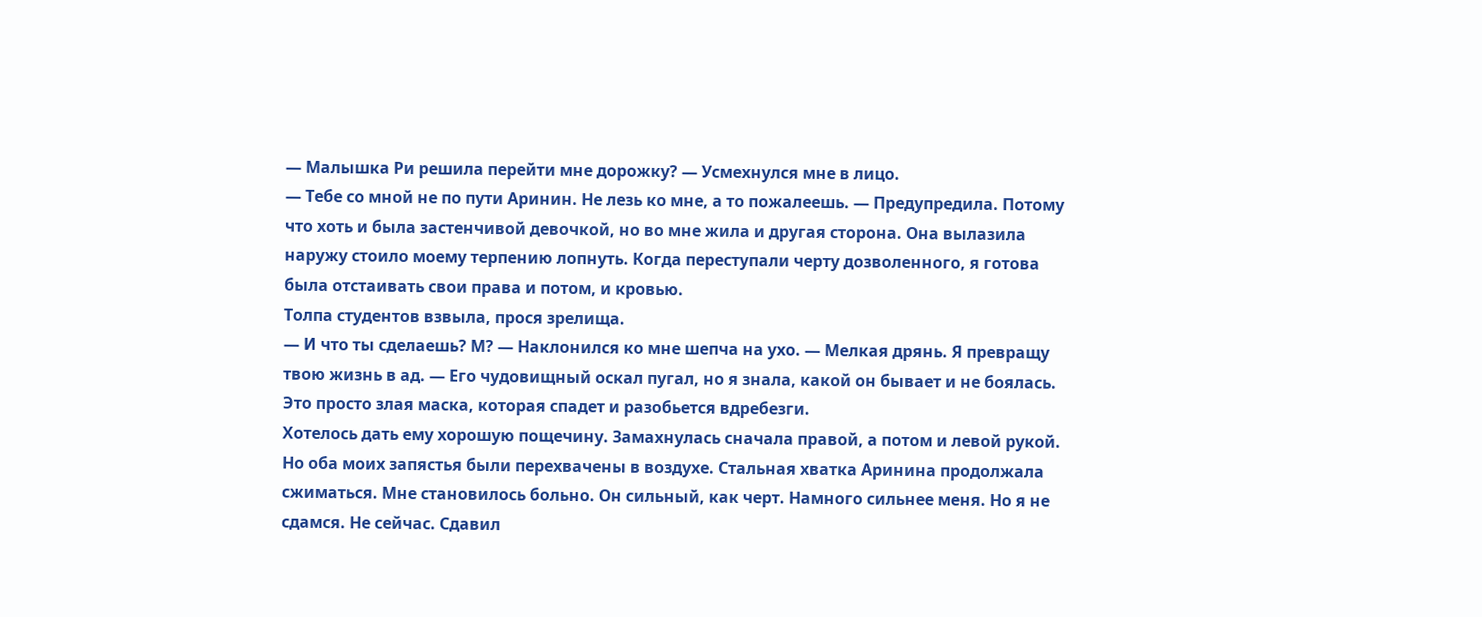— Малышка Ри решила перейти мне дорожку? — Усмехнулся мне в лицо.
— Тебе со мной не по пути Аринин. Не лезь ко мне, а то пожалеешь. — Предупредила. Потому что хоть и была застенчивой девочкой, но во мне жила и другая сторона. Она вылазила наружу стоило моему терпению лопнуть. Когда переступали черту дозволенного, я готова была отстаивать свои права и потом, и кровью.
Толпа студентов взвыла, прося зрелища.
— И что ты сделаешь? М? — Наклонился ко мне шепча на ухо. — Мелкая дрянь. Я превращу твою жизнь в ад. — Его чудовищный оскал пугал, но я знала, какой он бывает и не боялась. Это просто злая маска, которая спадет и разобьется вдребезги.
Хотелось дать ему хорошую пощечину. Замахнулась сначала правой, а потом и левой рукой. Но оба моих запястья были перехвачены в воздухе. Стальная хватка Аринина продолжала сжиматься. Мне становилось больно. Он сильный, как черт. Намного сильнее меня. Но я не сдамся. Не сейчас. Сдавил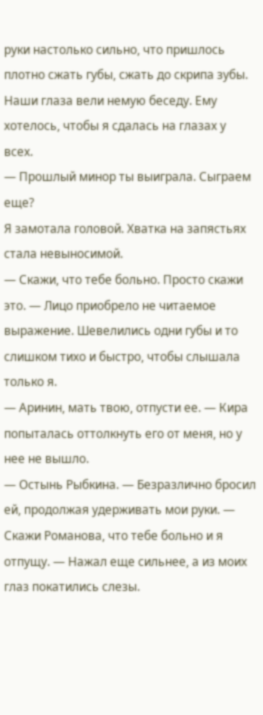руки настолько сильно, что пришлось плотно сжать губы, сжать до скрипа зубы. Наши глаза вели немую беседу. Ему хотелось, чтобы я сдалась на глазах у всех.
— Прошлый минор ты выиграла. Сыграем еще?
Я замотала головой. Хватка на запястьях стала невыносимой.
— Скажи, что тебе больно. Просто скажи это. — Лицо приобрело не читаемое выражение. Шевелились одни губы и то слишком тихо и быстро, чтобы слышала только я.
— Аринин, мать твою, отпусти ее. — Кира попыталась оттолкнуть его от меня, но у нее не вышло.
— Остынь Рыбкина. — Безразлично бросил ей, продолжая удерживать мои руки. — Скажи Романова, что тебе больно и я отпущу. — Нажал еще сильнее, а из моих глаз покатились слезы.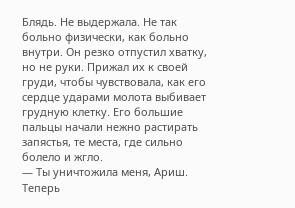Блядь. Не выдержала. Не так больно физически, как больно внутри. Он резко отпустил хватку, но не руки. Прижал их к своей груди, чтобы чувствовала, как его сердце ударами молота выбивает грудную клетку. Его большие пальцы начали нежно растирать запястья, те места, где сильно болело и жгло.
— Ты уничтожила меня, Ариш. Теперь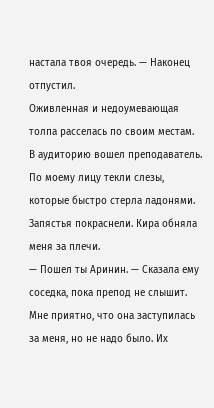настала твоя очередь. — Наконец отпустил.
Оживленная и недоумевающая толпа расселась по своим местам. В аудиторию вошел преподаватель.
По моему лицу текли слезы, которые быстро стерла ладонями. Запястья покраснели. Кира обняла меня за плечи.
— Пошел ты Аринин. — Сказала ему соседка, пока препод не слышит. Мне приятно, что она заступилась за меня, но не надо было. Их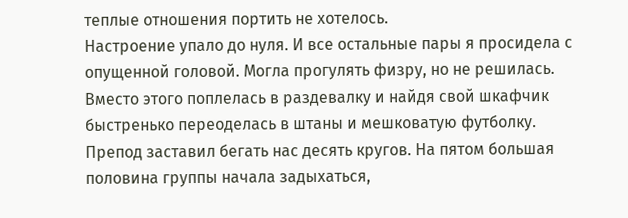теплые отношения портить не хотелось.
Настроение упало до нуля. И все остальные пары я просидела с опущенной головой. Могла прогулять физру, но не решилась. Вместо этого поплелась в раздевалку и найдя свой шкафчик быстренько переоделась в штаны и мешковатую футболку.
Препод заставил бегать нас десять кругов. На пятом большая половина группы начала задыхаться,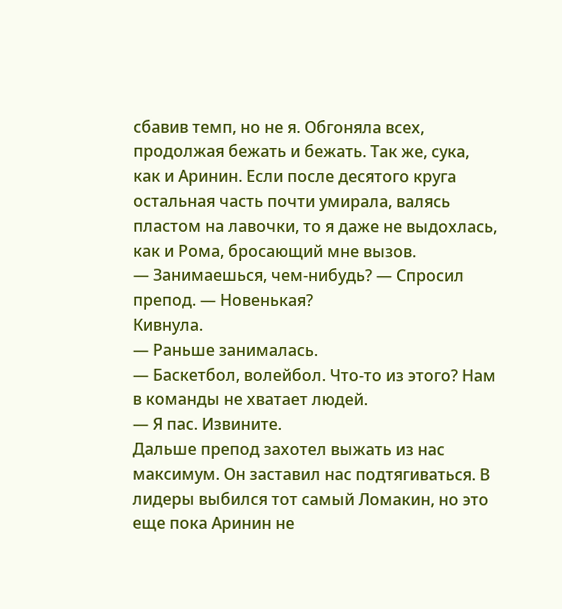сбавив темп, но не я. Обгоняла всех, продолжая бежать и бежать. Так же, сука, как и Аринин. Если после десятого круга остальная часть почти умирала, валясь пластом на лавочки, то я даже не выдохлась, как и Рома, бросающий мне вызов.
— Занимаешься, чем-нибудь? — Спросил препод. — Новенькая?
Кивнула.
— Раньше занималась.
— Баскетбол, волейбол. Что-то из этого? Нам в команды не хватает людей.
— Я пас. Извините.
Дальше препод захотел выжать из нас максимум. Он заставил нас подтягиваться. В лидеры выбился тот самый Ломакин, но это еще пока Аринин не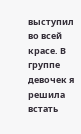выступил во всей красе. В группе девочек я решила встать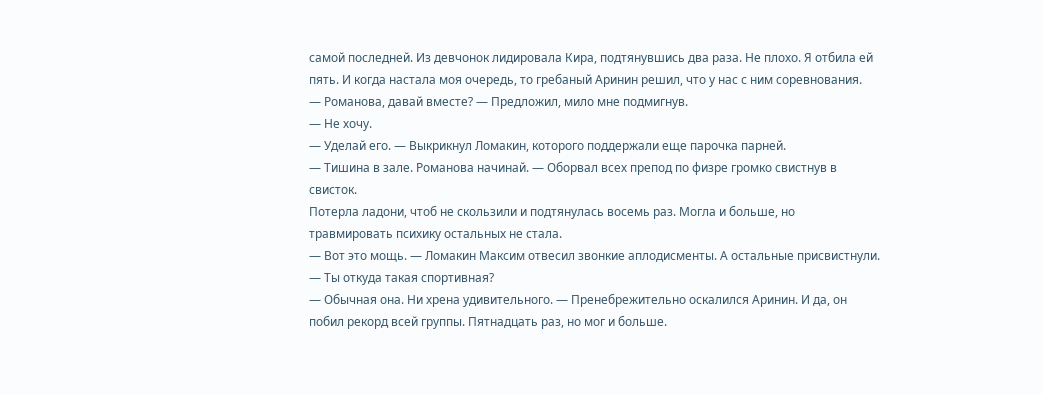самой последней. Из девчонок лидировала Кира, подтянувшись два раза. Не плохо. Я отбила ей пять. И когда настала моя очередь, то гребаный Аринин решил, что у нас с ним соревнования.
— Романова, давай вместе? — Предложил, мило мне подмигнув.
— Не хочу.
— Уделай его. — Выкрикнул Ломакин, которого поддержали еще парочка парней.
— Тишина в зале. Романова начинай. — Оборвал всех препод по физре громко свистнув в свисток.
Потерла ладони, чтоб не скользили и подтянулась восемь раз. Могла и больше, но травмировать психику остальных не стала.
— Вот это мощь. — Ломакин Максим отвесил звонкие аплодисменты. А остальные присвистнули. — Ты откуда такая спортивная?
— Обычная она. Ни хрена удивительного. — Пренебрежительно оскалился Аринин. И да, он побил рекорд всей группы. Пятнадцать раз, но мог и больше.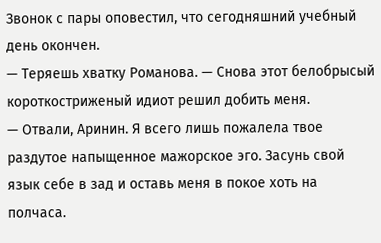Звонок с пары оповестил, что сегодняшний учебный день окончен.
— Теряешь хватку Романова. — Снова этот белобрысый короткостриженый идиот решил добить меня.
— Отвали, Аринин. Я всего лишь пожалела твое раздутое напыщенное мажорское эго. Засунь свой язык себе в зад и оставь меня в покое хоть на полчаса.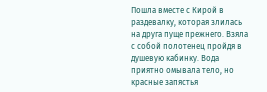Пошла вместе с Кирой в раздевалку, которая злилась на друга пуще прежнего. Взяла с собой полотенец пройдя в душевую кабинку. Вода приятно омывала тело, но красные запястья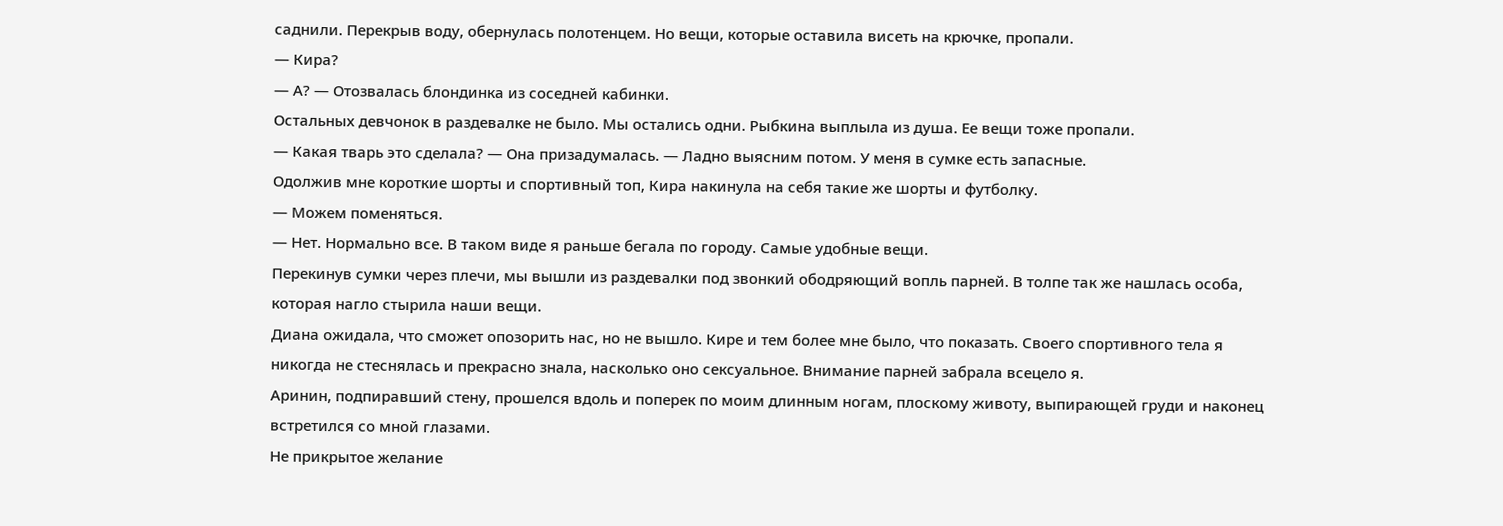саднили. Перекрыв воду, обернулась полотенцем. Но вещи, которые оставила висеть на крючке, пропали.
— Кира?
— А? — Отозвалась блондинка из соседней кабинки.
Остальных девчонок в раздевалке не было. Мы остались одни. Рыбкина выплыла из душа. Ее вещи тоже пропали.
— Какая тварь это сделала? — Она призадумалась. — Ладно выясним потом. У меня в сумке есть запасные.
Одолжив мне короткие шорты и спортивный топ, Кира накинула на себя такие же шорты и футболку.
— Можем поменяться.
— Нет. Нормально все. В таком виде я раньше бегала по городу. Самые удобные вещи.
Перекинув сумки через плечи, мы вышли из раздевалки под звонкий ободряющий вопль парней. В толпе так же нашлась особа, которая нагло стырила наши вещи.
Диана ожидала, что сможет опозорить нас, но не вышло. Кире и тем более мне было, что показать. Своего спортивного тела я никогда не стеснялась и прекрасно знала, насколько оно сексуальное. Внимание парней забрала всецело я.
Аринин, подпиравший стену, прошелся вдоль и поперек по моим длинным ногам, плоскому животу, выпирающей груди и наконец встретился со мной глазами.
Не прикрытое желание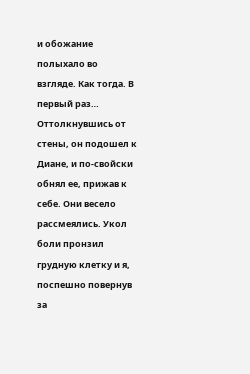и обожание полыхало во взгляде. Как тогда. В первый раз…
Оттолкнувшись от стены, он подошел к Диане, и по-свойски обнял ее, прижав к себе. Они весело рассмеялись. Укол боли пронзил грудную клетку и я, поспешно повернув за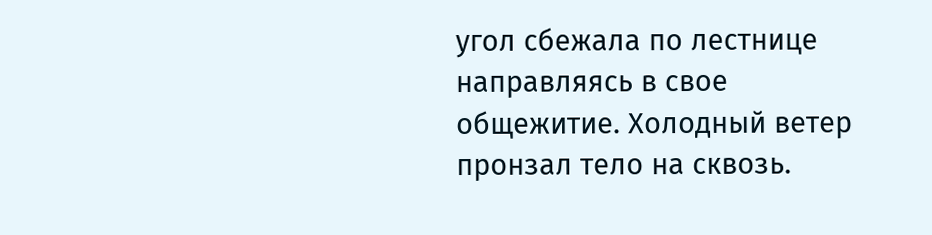угол сбежала по лестнице направляясь в свое общежитие. Холодный ветер пронзал тело на сквозь.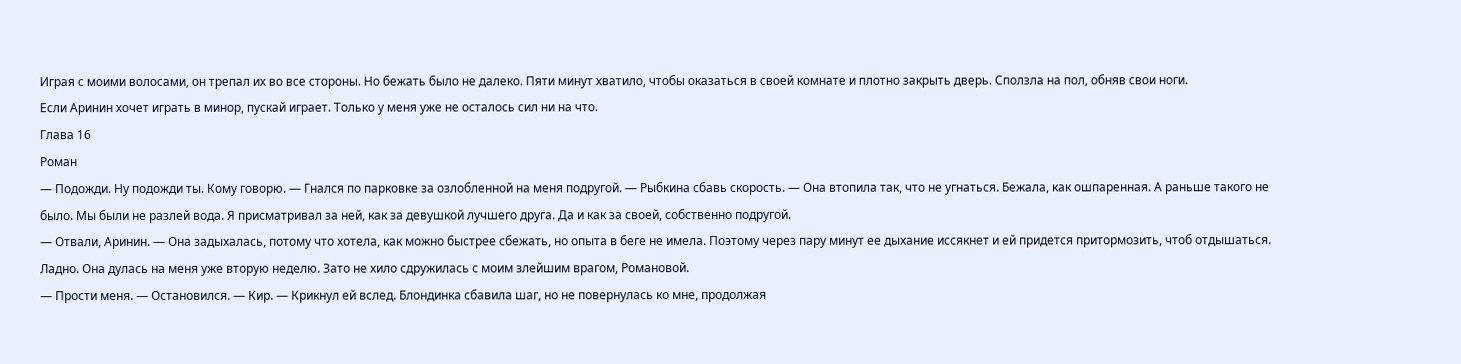Играя с моими волосами, он трепал их во все стороны. Но бежать было не далеко. Пяти минут хватило, чтобы оказаться в своей комнате и плотно закрыть дверь. Сползла на пол, обняв свои ноги.
Если Аринин хочет играть в минор, пускай играет. Только у меня уже не осталось сил ни на что.
Глава 16
Роман
— Подожди. Ну подожди ты. Кому говорю. — Гнался по парковке за озлобленной на меня подругой. — Рыбкина сбавь скорость. — Она втопила так, что не угнаться. Бежала, как ошпаренная. А раньше такого не было. Мы были не разлей вода. Я присматривал за ней, как за девушкой лучшего друга. Да и как за своей, собственно подругой.
— Отвали, Аринин. — Она задыхалась, потому что хотела, как можно быстрее сбежать, но опыта в беге не имела. Поэтому через пару минут ее дыхание иссякнет и ей придется притормозить, чтоб отдышаться.
Ладно. Она дулась на меня уже вторую неделю. Зато не хило сдружилась с моим злейшим врагом, Романовой.
— Прости меня. — Остановился. — Кир. — Крикнул ей вслед. Блондинка сбавила шаг, но не повернулась ко мне, продолжая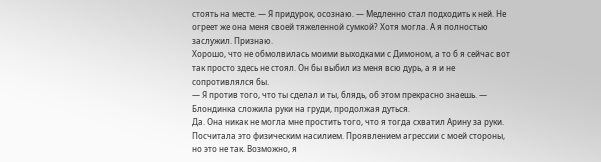стоять на месте. — Я придурок, осознаю. — Медленно стал подходить к ней. Не огреет же она меня своей тяжеленной сумкой? Хотя могла. А я полностью заслужил. Признаю.
Хорошо, что не обмолвилась моими выходками с Димоном, а то б я сейчас вот так просто здесь не стоял. Он бы выбил из меня всю дурь, а я и не сопротивлялся бы.
— Я против того, что ты сделал и ты, блядь, об этом прекрасно знаешь. — Блондинка сложила руки на груди, продолжая дуться.
Да. Она никак не могла мне простить того, что я тогда схватил Арину за руки. Посчитала это физическим насилием. Проявлением агрессии с моей стороны, но это не так. Возможно, я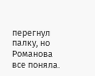перегнул палку, но Романова все поняла.